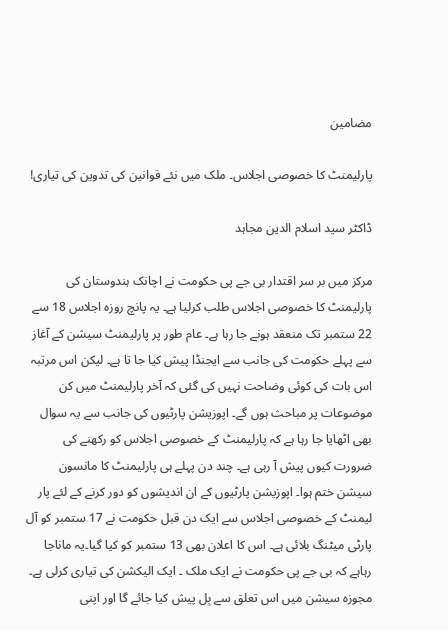مضامین

پارلیمنٹ کا خصوصی اجلاس۔ ملک میں نئے قوانین کی تدوین کی تیاری!

ڈاکٹر سید اسلام الدین مجاہد

مرکز میں بر سر اقتدار بی جے پی حکومت نے اچانک ہندوستان کی پارلیمنٹ کا خصوصی اجلاس طلب کرلیا ہے۔ یہ پانچ روزہ اجلاس 18 سے 22 ستمبر تک منعقد ہونے جا رہا ہے۔ عام طور پر پارلیمنٹ سیشن کے آغاز سے پہلے حکومت کی جانب سے ایجنڈا پیش کیا جا تا ہے۔ لیکن اس مرتبہ اس بات کی کوئی وضاحت نہیں کی گئی کہ آخر پارلیمنٹ میں کن موضوعات پر مباحث ہوں گے۔ اپوزیشن پارٹیوں کی جانب سے یہ سوال بھی اٹھایا جا رہا ہے کہ پارلیمنٹ کے خصوصی اجلاس کو رکھنے کی ضرورت کیوں پیش آ رہی ہے۔ چند دن پہلے ہی پارلیمنٹ کا مانسون سیشن ختم ہوا۔ اپوزیشن پارٹیوں کے ان اندیشوں کو دور کرنے کے لئے پار لیمنٹ کے خصوصی اجلاس سے ایک دن قبل حکومت نے 17 ستمبر کو آل پارٹی میٹنگ بلائی ہے۔ اس کا اعلان بھی 13 ستمبر کو کیا گیا۔یہ ماناجا رہاہے کہ بی جے پی حکومت نے ایک ملک ۔ ایک الیکشن کی تیاری کرلی ہے۔ مجوزہ سیشن میں اس تعلق سے بِل پیش کیا جائے گا اور اپنی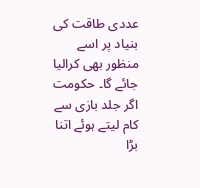عددی طاقت کی بنیاد پر اسے منظور بھی کرالیا جائے گا۔ حکومت اگر جلد بازی سے کام لیتے ہوئے اتنا بڑا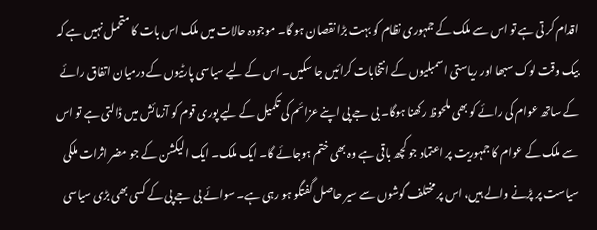اقدام کر تی ہے تو اس سے ملک کے جمہوری نظام کو بہت بڑا نقصان ہو گا۔ موجودہ حالات میں ملک اس بات کا متحمل نہیں ہے کہ بیک وقت لوک سبھا اور ریاستی اسمبلیوں کے انتخابات کرائیں جا سکیں۔ اس کے لیے سیاسی پارٹیوں کے درمیان اتفاق رائے کے ساتھ عوام کی رائے کو بھی ملحوظ رکھنا ہوگا۔ بی جے پی اپنے عزائم کی تکمیل کے لیے پوری قوم کو آزمائش میں ڈالتی ہے تو اس سے ملک کے عوام کا جمہوریت پر اعتماد جو کچھ باقی ہے وہ بھی ختم ہوجائے گا۔ ایک ملک۔ ایک الیکشن کے جو مضر اثرات ملکی سیاست پر پڑنے والے ہیں، اس پر مختلف گوشوں سے سیر حاصل گفتگو ہو رہی ہے۔ سوائے بی جے پی کے کسی بھی بڑی سیاسی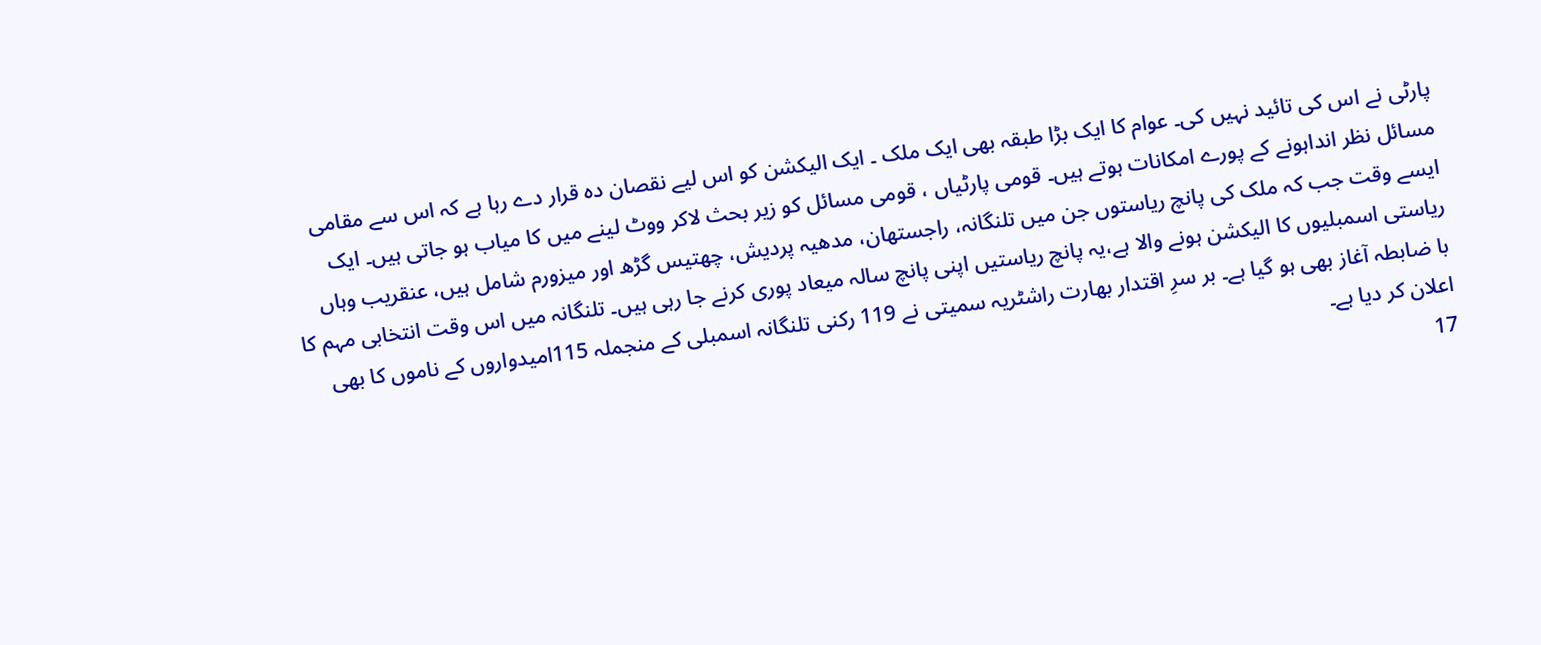پارٹی نے اس کی تائید نہیں کی۔ عوام کا ایک بڑا طبقہ بھی ایک ملک ۔ ایک الیکشن کو اس لیے نقصان دہ قرار دے رہا ہے کہ اس سے مقامی مسائل نظر انداہونے کے پورے امکانات ہوتے ہیں۔ قومی پارٹیاں ، قومی مسائل کو زیر بحث لاکر ووٹ لینے میں کا میاب ہو جاتی ہیں۔ ایک ایسے وقت جب کہ ملک کی پانچ ریاستوں جن میں تلنگانہ، راجستھان، مدھیہ پردیش، چھتیس گڑھ اور میزورم شامل ہیں، عنقریب وہاں ریاستی اسمبلیوں کا الیکشن ہونے والا ہے،یہ پانچ ریاستیں اپنی پانچ سالہ میعاد پوری کرنے جا رہی ہیں۔ تلنگانہ میں اس وقت انتخابی مہم کا با ضابطہ آغاز بھی ہو گیا ہے۔ بر سرِ اقتدار بھارت راشٹریہ سمیتی نے 119 رکنی تلنگانہ اسمبلی کے منجملہ 115امیدواروں کے ناموں کا بھی اعلان کر دیا ہے۔
17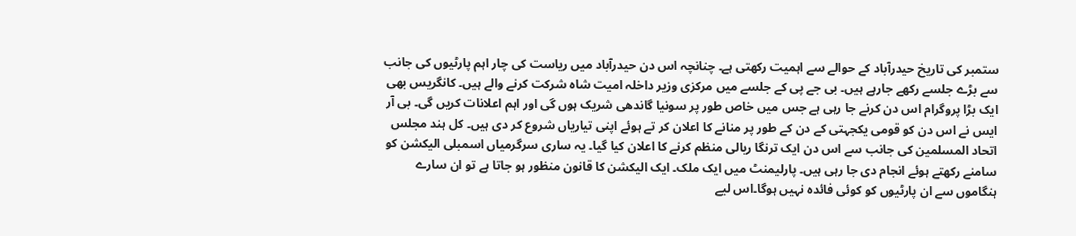ستمبر کی تاریخ حیدرآباد کے حوالے سے اہمیت رکھتی ہے۔ چنانچہ اس دن حیدرآباد میں ریاست کی چار اہم پارٹیوں کی جانب سے بڑے جلسے رکھے جارہے ہیں۔ بی جے پی کے جلسے میں مرکزی وزیر داخلہ امیت شاہ شرکت کرنے والے ہیں۔ کانگریس بھی ایک بڑا پروگرام اس دن کرنے جا رہی ہے جس میں خاص طور پر سونیا گاندھی شریک ہوں گی اور اہم اعلانات کریں گی۔ بی آر ایس نے اس دن کو قومی یکجہتی کے دن کے طور پر منانے کا اعلان کر تے ہوئے اپنی تیاریاں شروع کر دی ہیں۔ کل ہند مجلس اتحاد المسلمین کی جانب سے اس دن ایک ترنگا ریالی منظم کرنے کا اعلان کیا گیا۔ یہ ساری سرگرمیاں اسمبلی الیکشن کو سامنے رکھتے ہوئے انجام دی جا رہی ہیں۔ پارلیمنٹ میں ایک ملک۔ ایک الیکشن کا قانون منظور ہو جاتا ہے تو ان سارے ہنگاموں سے ان پارٹیوں کو کوئی فائدہ نہیں ہوگا۔اس لیے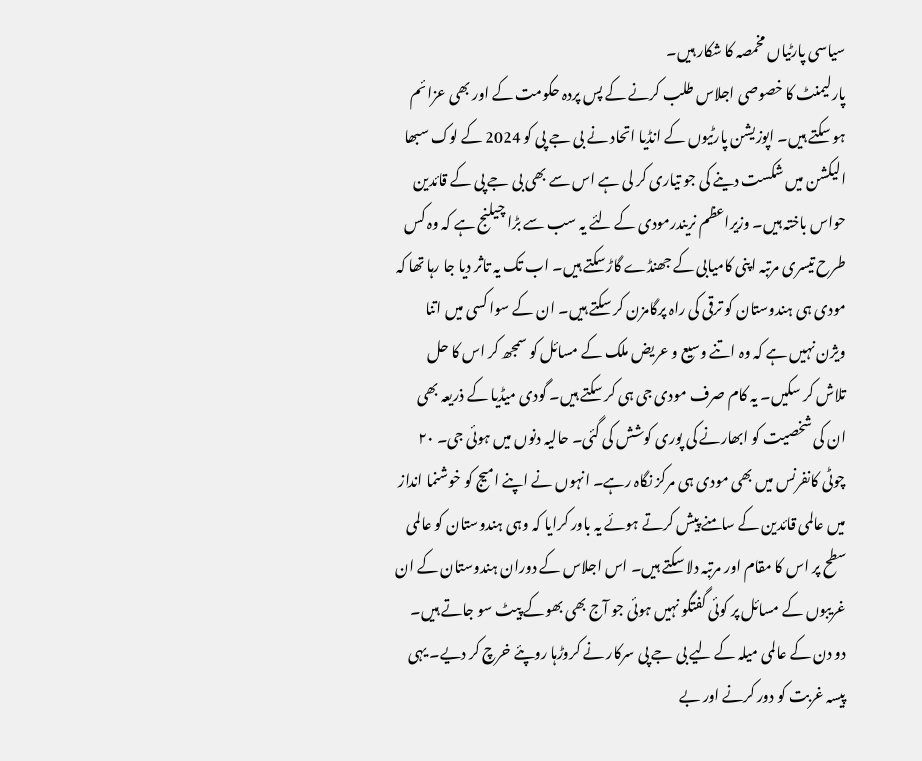سیاسی پارٹیاں مخمصہ کا شکار ہیں۔
پارلیمنٹ کا خصوصی اجلاس طلب کرنے کے پس پردہ حکومت کے اور بھی عزائم ہو سکتے ہیں۔ اپوزیشن پارٹیوں کے انڈیا اتحاد نے بی جے پی کو 2024 کے لوک سبھا الیکشن میں شکست دینے کی جو تیاری کر لی ہے اس سے بھی بی جے پی کے قائدین حواس باختہ ہیں۔ وزیراعظم نریندرمودی کے لئے یہ سب سے بڑا چیلنج ہے کہ وہ کس طرح تیسری مرتبہ اپنی کامیابی کے جھنڈے گاڑسکتے ہیں۔ اب تک یہ تاثر دیا جا رہا تھا کہ مودی ہی ہندوستان کو ترقی کی راہ پرگامزن کر سکتے ہیں۔ ان کے سوا کسی میں اتنا ویژن نہیں ہے کہ وہ اتنے وسیع و عریض ملک کے مسائل کو سمجھ کر اس کا حل تلاش کر سکیں۔ یہ کام صرف مودی جی ہی کر سکتے ہیں۔ گودی میڈیا کے ذریعہ بھی ان کی شخصیت کو ابھارنے کی پوری کوشش کی گئی۔ حالیہ دنوں میں ہوئی جی۔ ۲۰ چوٹی کانفرنس میں بھی مودی ہی مرکز نگاہ رہے۔ انہوں نے اپنے امیج کو خوشنما انداز میں عالمی قائدین کے سامنے پیش کرتے ہوئے یہ باور کرایا کہ وہی ہندوستان کو عالمی سطح پر اس کا مقام اور مرتبہ دلا سکتے ہیں۔ اس اجلاس کے دوران ہندوستان کے ان غریبوں کے مسائل پر کوئی گفتگو نہیں ہوئی جو آج بھی بھوکے پیٹ سو جاتے ہیں۔ دو دن کے عالمی میلہ کے لیے بی جے پی سرکار نے کروڑہا روپئے خرچ کر دیے۔ یہی پیسہ غربت کو دور کرنے اور بے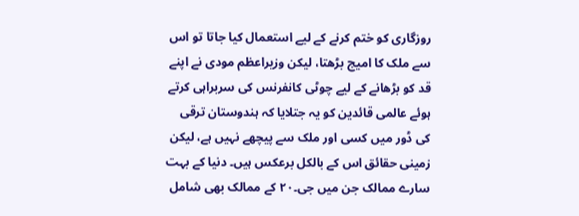روزگاری کو ختم کرنے کے لیے استعمال کیا جاتا تو اس سے ملک کا امیج بڑھتا، لیکن وزیراعظم مودی نے اپنے قد کو بڑھانے کے لیے چوٹی کانفرنس کی سربراہی کرتے ہوئے عالمی قائدین کو یہ جتلایا کہ ہندوستان ترقی کی ڈور میں کسی اور ملک سے پیچھے نہیں ہے، لیکن زمینی حقائق اس کے بالکل برعکس ہیں۔ دنیا کے بہت سارے ممالک جن میں جی۔۲۰ کے ممالک بھی شامل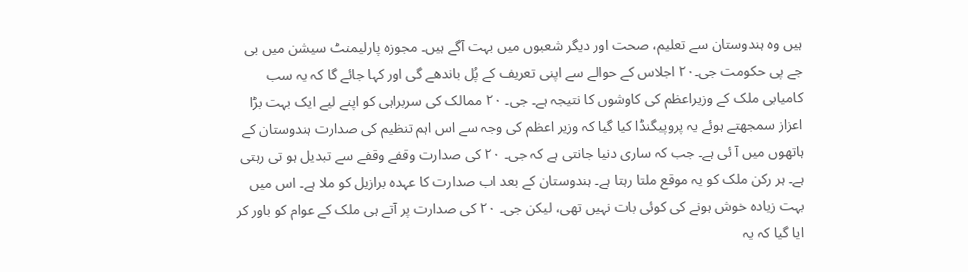ہیں وہ ہندوستان سے تعلیم، صحت اور دیگر شعبوں میں بہت آگے ہیں۔ مجوزہ پارلیمنٹ سیشن میں بی جے پی حکومت جی۔۲۰ اجلاس کے حوالے سے اپنی تعریف کے پُل باندھے گی اور کہا جائے گا کہ یہ سب کامیابی ملک کے وزیراعظم کی کاوشوں کا نتیجہ ہے۔ جی۔ ۲۰ ممالک کی سربراہی کو اپنے لیے ایک بہت بڑا اعزاز سمجھتے ہوئے یہ پروپیگنڈا کیا گیا کہ وزیر اعظم کی وجہ سے اس اہم تنظیم کی صدارت ہندوستان کے ہاتھوں میں آ ئی ہے۔ جب کہ ساری دنیا جانتی ہے کہ جی۔ ۲۰ کی صدارت وقفے وقفے سے تبدیل ہو تی رہتی ہے۔ ہر رکن ملک کو یہ موقع ملتا رہتا ہے۔ ہندوستان کے بعد اب صدارت کا عہدہ برازیل کو ملا ہے۔ اس میں بہت زیادہ خوش ہونے کی کوئی بات نہیں تھی، لیکن جی۔ ۲۰ کی صدارت پر آتے ہی ملک کے عوام کو باور کر ایا گیا کہ یہ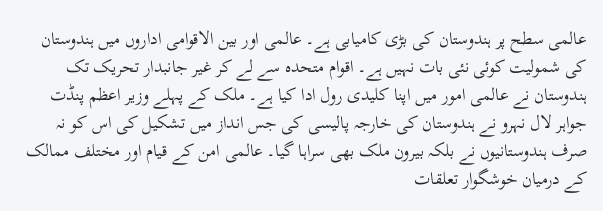عالمی سطح پر ہندوستان کی بڑی کامیابی ہے۔ عالمی اور بین الاقوامی اداروں میں ہندوستان کی شمولیت کوئی نئی بات نہیں ہے۔ اقوام متحدہ سے لے کر غیر جانبدار تحریک تک ہندوستان نے عالمی امور میں اپنا کلیدی رول ادا کیا ہے۔ ملک کے پہلے وزیر اعظم پنڈت جواہر لال نہرو نے ہندوستان کی خارجہ پالیسی کی جس انداز میں تشکیل کی اس کو نہ صرف ہندوستانیوں نے بلکہ بیرون ملک بھی سراہا گیا۔ عالمی امن کے قیام اور مختلف ممالک کے درمیان خوشگوار تعلقات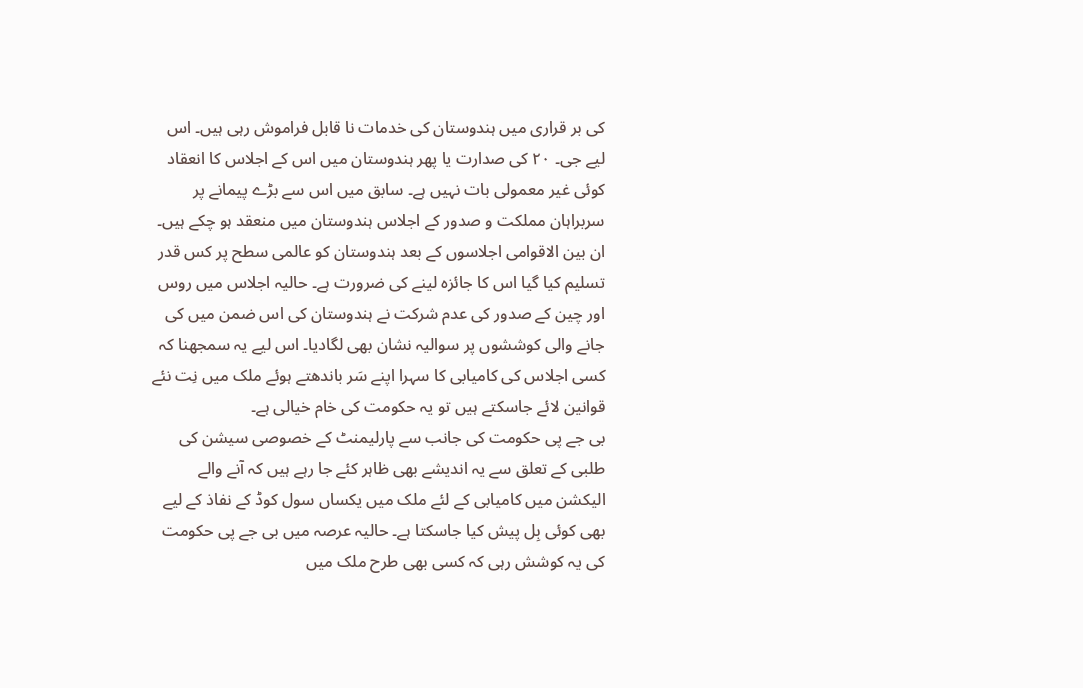کی بر قراری میں ہندوستان کی خدمات نا قابل فراموش رہی ہیں۔ اس لیے جی۔ ۲۰ کی صدارت یا پھر ہندوستان میں اس کے اجلاس کا انعقاد کوئی غیر معمولی بات نہیں ہے۔ سابق میں اس سے بڑے پیمانے پر سربراہان مملکت و صدور کے اجلاس ہندوستان میں منعقد ہو چکے ہیں۔ ان بین الاقوامی اجلاسوں کے بعد ہندوستان کو عالمی سطح پر کس قدر تسلیم کیا گیا اس کا جائزہ لینے کی ضرورت ہے۔ حالیہ اجلاس میں روس اور چین کے صدور کی عدم شرکت نے ہندوستان کی اس ضمن میں کی جانے والی کوششوں پر سوالیہ نشان بھی لگادیا۔ اس لیے یہ سمجھنا کہ کسی اجلاس کی کامیابی کا سہرا اپنے سَر باندھتے ہوئے ملک میں نِت نئے قوانین لائے جاسکتے ہیں تو یہ حکومت کی خام خیالی ہے۔
بی جے پی حکومت کی جانب سے پارلیمنٹ کے خصوصی سیشن کی طلبی کے تعلق سے یہ اندیشے بھی ظاہر کئے جا رہے ہیں کہ آنے والے الیکشن میں کامیابی کے لئے ملک میں یکساں سول کوڈ کے نفاذ کے لیے بھی کوئی بِل پیش کیا جاسکتا ہے۔ حالیہ عرصہ میں بی جے پی حکومت کی یہ کوشش رہی کہ کسی بھی طرح ملک میں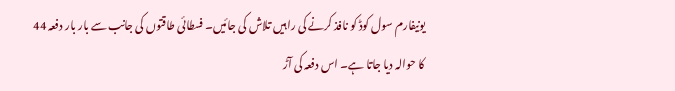یونیفارم سول کوڈ کو نافذ کرنے کی راہیں تلاش کی جائیں۔ فسطائی طاقتوں کی جانب سے بار بار دفعہ 44 کا حوالہ دیا جاتا ہے۔ اس دفعہ کی آڑ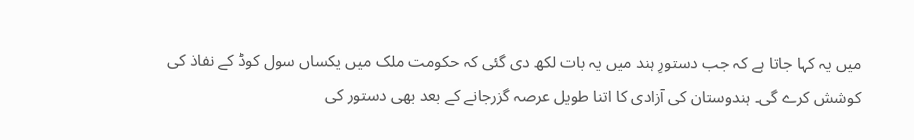میں یہ کہا جاتا ہے کہ جب دستورِ ہند میں یہ بات لکھ دی گئی کہ حکومت ملک میں یکساں سول کوڈ کے نفاذ کی کوشش کرے گی۔ ہندوستان کی آزادی کا اتنا طویل عرصہ گزرجانے کے بعد بھی دستور کی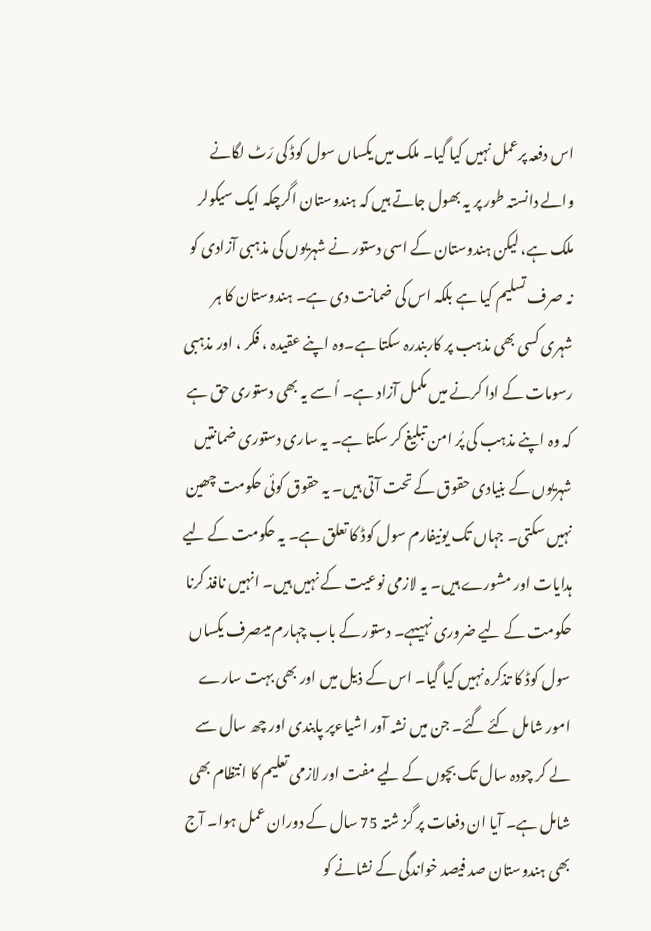اس دفعہ پرعمل نہیں کیا گیا۔ ملک میں یکساں سول کوڈ کی رَٹ لگانے والے دانستہ طور پر یہ بھول جاتے ہیں کہ ہندوستان اگرچکہ ایک سیکولر ملک ہے، لیکن ہندوستان کے اسی دستور نے شہریوں کی مذہبی آزادی کو نہ صرف تسلیم کیا ہے بلکہ اس کی ضمانت دی ہے۔ ہندوستان کا ہر شہری کسی بھی مذہب پر کاربندرہ سکتا ہے۔وہ اپنے عقیدہ ، فکر ، اور مذہبی رسومات کے ادا کرنے میں مکمل آزاد ہے۔ اُ سے یہ بھی دستوری حق ہے کہ وہ اپنے مذہب کی پُر امن تبلیغ کر سکتا ہے۔ یہ ساری دستوری ضمانتیں شہریوں کے بنیادی حقوق کے تحت آتی ہیں۔ یہ حقوق کوئی حکومت چھین نہیں سکتی۔ جہاں تک یونیفارم سول کوڈ کا تعلق ہے۔ یہ حکومت کے لیے ہدایات اور مشورے ہیں۔ یہ لازمی نوعیت کے نہیں ہیں۔ انہیں نافذ کرنا حکومت کے لیے ضروری نہیںہے۔ دستور کے باب چہارم میںصرف یکساں سول کوڈ کا تذکرہ نہیں کیا گیا۔ اس کے ذیل میں اور بھی بہت سارے امور شامل کئے گئے۔ جن میں نشہ آور اشیاءپر پابندی اور چھ سال سے لے کر چودہ سال تک بچوں کے لیے مفت اور لازمی تعلیم کا انتظام بھی شامل ہے۔ آیا ان دفعات پر گز شتہ 75 سال کے دوران عمل ہوا۔ آج بھی ہندوستان صد فیصد خواندگی کے نشانے کو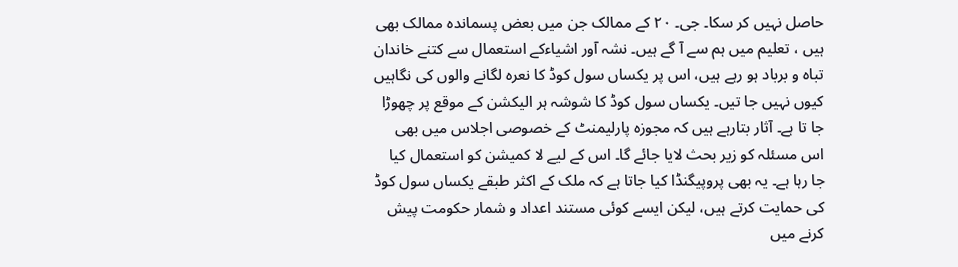حاصل نہیں کر سکا۔ جی۔ ۲۰ کے ممالک جن میں بعض پسماندہ ممالک بھی ہیں ، تعلیم میں ہم سے آ گے ہیں۔ نشہ آور اشیاءکے استعمال سے کتنے خاندان تباہ و برباد ہو رہے ہیں، اس پر یکساں سول کوڈ کا نعرہ لگانے والوں کی نگاہیں کیوں نہیں جا تیں۔ یکساں سول کوڈ کا شوشہ ہر الیکشن کے موقع پر چھوڑا جا تا ہے۔ آثار بتارہے ہیں کہ مجوزہ پارلیمنٹ کے خصوصی اجلاس میں بھی اس مسئلہ کو زیر بحث لایا جائے گا۔ اس کے لیے لا کمیشن کو استعمال کیا جا رہا ہے۔ یہ بھی پروپیگنڈا کیا جاتا ہے کہ ملک کے اکثر طبقے یکساں سول کوڈ کی حمایت کرتے ہیں، لیکن ایسے کوئی مستند اعداد و شمار حکومت پیش کرنے میں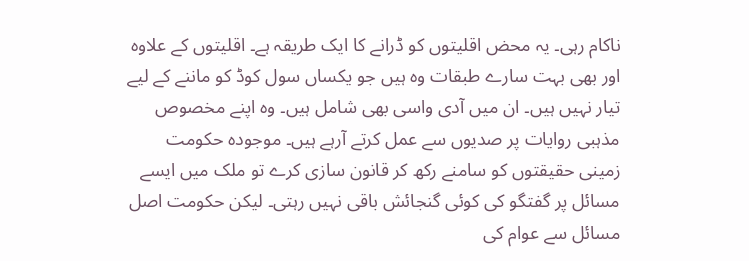ناکام رہی۔ یہ محض اقلیتوں کو ڈرانے کا ایک طریقہ ہے۔ اقلیتوں کے علاوہ اور بھی بہت سارے طبقات وہ ہیں جو یکساں سول کوڈ کو ماننے کے لیے تیار نہیں ہیں۔ ان میں آدی واسی بھی شامل ہیں۔ وہ اپنے مخصوص مذہبی روایات پر صدیوں سے عمل کرتے آرہے ہیں۔ موجودہ حکومت زمینی حقیقتوں کو سامنے رکھ کر قانون سازی کرے تو ملک میں ایسے مسائل پر گفتگو کی کوئی گنجائش باقی نہیں رہتی۔ لیکن حکومت اصل مسائل سے عوام کی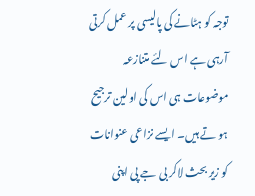توجہ کو ہٹانے کی پالیسی پر عمل کرتی آرہی ہے اس لئے متنازعہ موضوعات ہی اس کی اولین ترجیح ہو تے ہیں۔ ایسے نزاعی عنوانات کو زیر بحث لاکر بی جے پی اپنی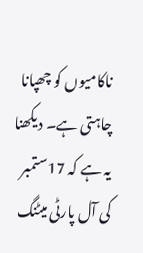ناکامیوں کو چھپانا چاہتی ہے۔ دیکھنا یہ ہے کہ 17ستمبر کی آل پارٹی میٹنگ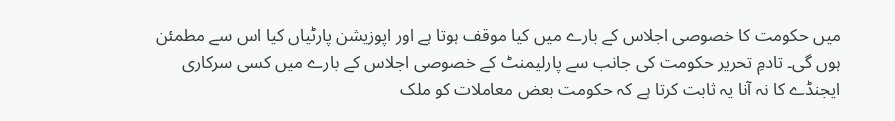میں حکومت کا خصوصی اجلاس کے بارے میں کیا موقف ہوتا ہے اور اپوزیشن پارٹیاں کیا اس سے مطمئن ہوں گی۔ تادمِ تحریر حکومت کی جانب سے پارلیمنٹ کے خصوصی اجلاس کے بارے میں کسی سرکاری ایجنڈے کا نہ آنا یہ ثابت کرتا ہے کہ حکومت بعض معاملات کو ملک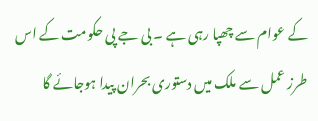کے عوام سے چھپا رہی ہے ۔ بی جے پی حکومت کے اس طرز عمل سے ملک میں دستوری بحران پیدا ہوجائے گا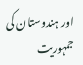اور ہندوستان کی جمہوریت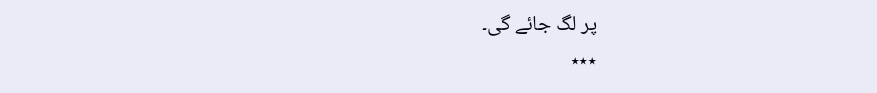پر لگ جائے گی۔
٭٭٭